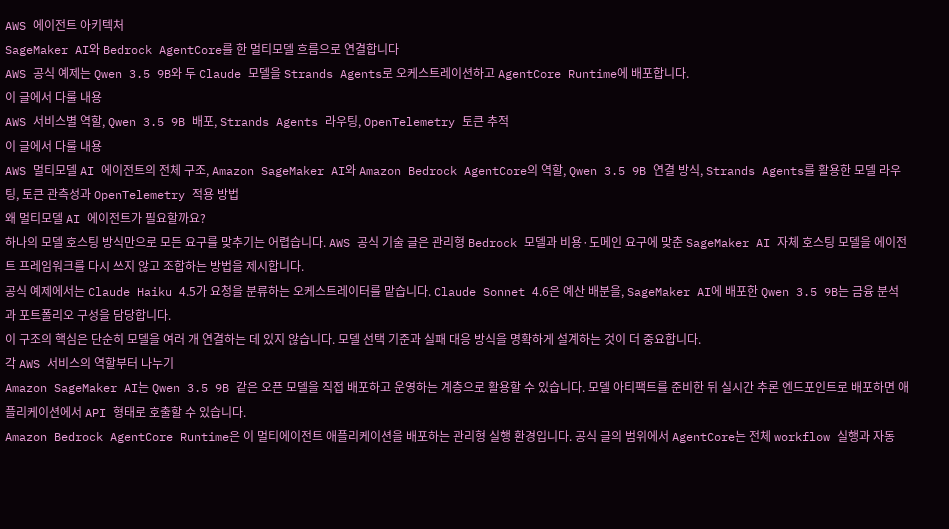AWS 에이전트 아키텍처
SageMaker AI와 Bedrock AgentCore를 한 멀티모델 흐름으로 연결합니다
AWS 공식 예제는 Qwen 3.5 9B와 두 Claude 모델을 Strands Agents로 오케스트레이션하고 AgentCore Runtime에 배포합니다.
이 글에서 다룰 내용
AWS 서비스별 역할, Qwen 3.5 9B 배포, Strands Agents 라우팅, OpenTelemetry 토큰 추적
이 글에서 다룰 내용
AWS 멀티모델 AI 에이전트의 전체 구조, Amazon SageMaker AI와 Amazon Bedrock AgentCore의 역할, Qwen 3.5 9B 연결 방식, Strands Agents를 활용한 모델 라우팅, 토큰 관측성과 OpenTelemetry 적용 방법
왜 멀티모델 AI 에이전트가 필요할까요?
하나의 모델 호스팅 방식만으로 모든 요구를 맞추기는 어렵습니다. AWS 공식 기술 글은 관리형 Bedrock 모델과 비용·도메인 요구에 맞춘 SageMaker AI 자체 호스팅 모델을 에이전트 프레임워크를 다시 쓰지 않고 조합하는 방법을 제시합니다.
공식 예제에서는 Claude Haiku 4.5가 요청을 분류하는 오케스트레이터를 맡습니다. Claude Sonnet 4.6은 예산 배분을, SageMaker AI에 배포한 Qwen 3.5 9B는 금융 분석과 포트폴리오 구성을 담당합니다.
이 구조의 핵심은 단순히 모델을 여러 개 연결하는 데 있지 않습니다. 모델 선택 기준과 실패 대응 방식을 명확하게 설계하는 것이 더 중요합니다.
각 AWS 서비스의 역할부터 나누기
Amazon SageMaker AI는 Qwen 3.5 9B 같은 오픈 모델을 직접 배포하고 운영하는 계층으로 활용할 수 있습니다. 모델 아티팩트를 준비한 뒤 실시간 추론 엔드포인트로 배포하면 애플리케이션에서 API 형태로 호출할 수 있습니다.
Amazon Bedrock AgentCore Runtime은 이 멀티에이전트 애플리케이션을 배포하는 관리형 실행 환경입니다. 공식 글의 범위에서 AgentCore는 전체 workflow 실행과 자동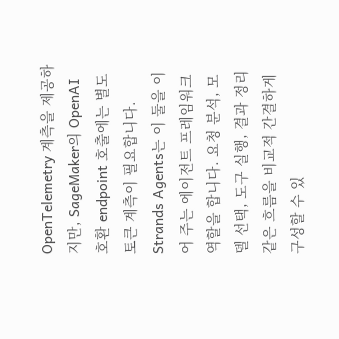OpenTelemetry 계측을 제공하지만, SageMaker의 OpenAI 호환 endpoint 호출에는 별도 토큰 계측이 필요합니다.
Strands Agents는 이 둘을 이어 주는 에이전트 프레임워크 역할을 합니다. 요청 분석, 모델 선택, 도구 실행, 결과 정리 같은 흐름을 비교적 간결하게 구성할 수 있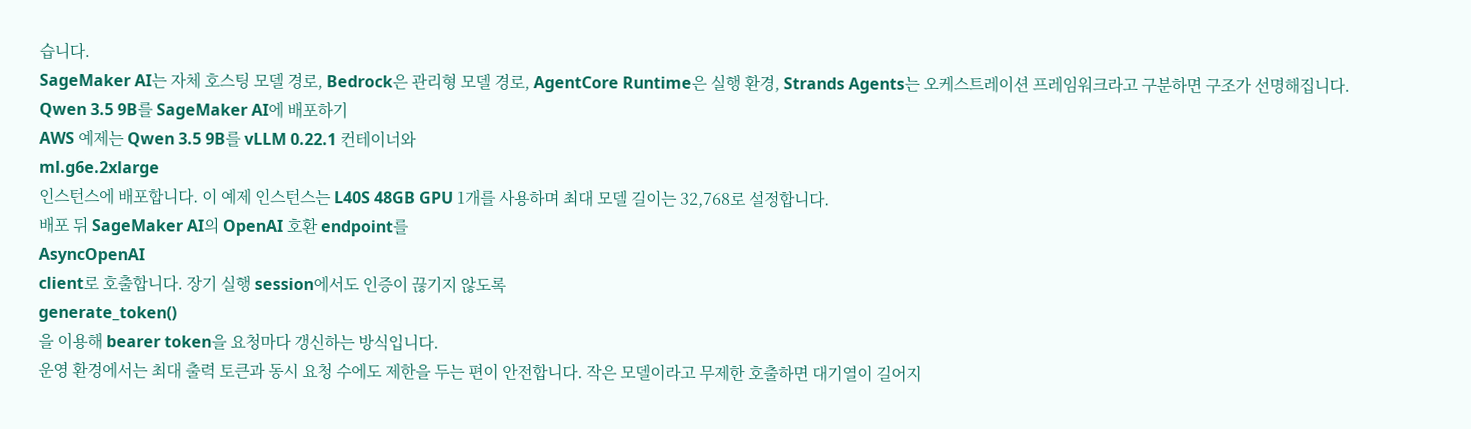습니다.
SageMaker AI는 자체 호스팅 모델 경로, Bedrock은 관리형 모델 경로, AgentCore Runtime은 실행 환경, Strands Agents는 오케스트레이션 프레임워크라고 구분하면 구조가 선명해집니다.
Qwen 3.5 9B를 SageMaker AI에 배포하기
AWS 예제는 Qwen 3.5 9B를 vLLM 0.22.1 컨테이너와
ml.g6e.2xlarge
인스턴스에 배포합니다. 이 예제 인스턴스는 L40S 48GB GPU 1개를 사용하며 최대 모델 길이는 32,768로 설정합니다.
배포 뒤 SageMaker AI의 OpenAI 호환 endpoint를
AsyncOpenAI
client로 호출합니다. 장기 실행 session에서도 인증이 끊기지 않도록
generate_token()
을 이용해 bearer token을 요청마다 갱신하는 방식입니다.
운영 환경에서는 최대 출력 토큰과 동시 요청 수에도 제한을 두는 편이 안전합니다. 작은 모델이라고 무제한 호출하면 대기열이 길어지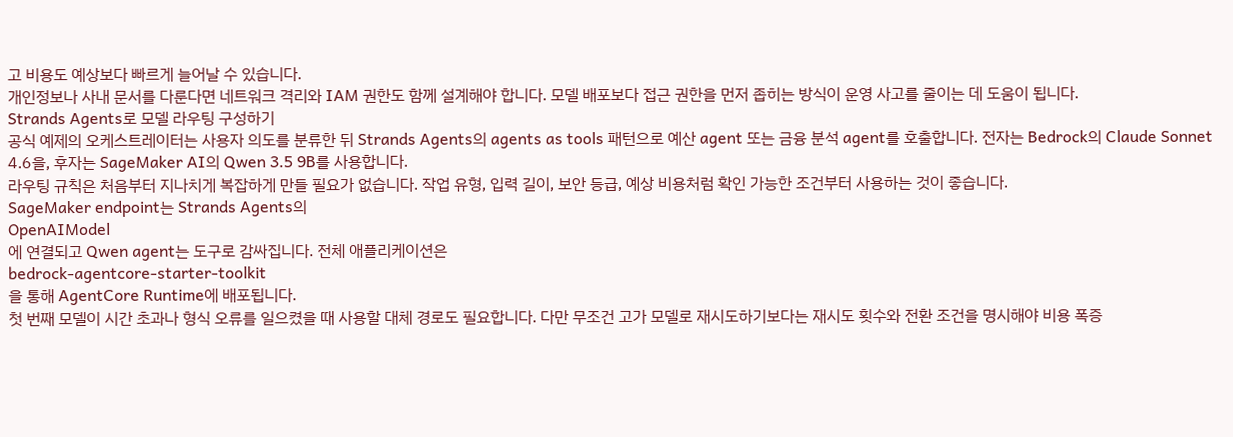고 비용도 예상보다 빠르게 늘어날 수 있습니다.
개인정보나 사내 문서를 다룬다면 네트워크 격리와 IAM 권한도 함께 설계해야 합니다. 모델 배포보다 접근 권한을 먼저 좁히는 방식이 운영 사고를 줄이는 데 도움이 됩니다.
Strands Agents로 모델 라우팅 구성하기
공식 예제의 오케스트레이터는 사용자 의도를 분류한 뒤 Strands Agents의 agents as tools 패턴으로 예산 agent 또는 금융 분석 agent를 호출합니다. 전자는 Bedrock의 Claude Sonnet 4.6을, 후자는 SageMaker AI의 Qwen 3.5 9B를 사용합니다.
라우팅 규칙은 처음부터 지나치게 복잡하게 만들 필요가 없습니다. 작업 유형, 입력 길이, 보안 등급, 예상 비용처럼 확인 가능한 조건부터 사용하는 것이 좋습니다.
SageMaker endpoint는 Strands Agents의
OpenAIModel
에 연결되고 Qwen agent는 도구로 감싸집니다. 전체 애플리케이션은
bedrock-agentcore-starter-toolkit
을 통해 AgentCore Runtime에 배포됩니다.
첫 번째 모델이 시간 초과나 형식 오류를 일으켰을 때 사용할 대체 경로도 필요합니다. 다만 무조건 고가 모델로 재시도하기보다는 재시도 횟수와 전환 조건을 명시해야 비용 폭증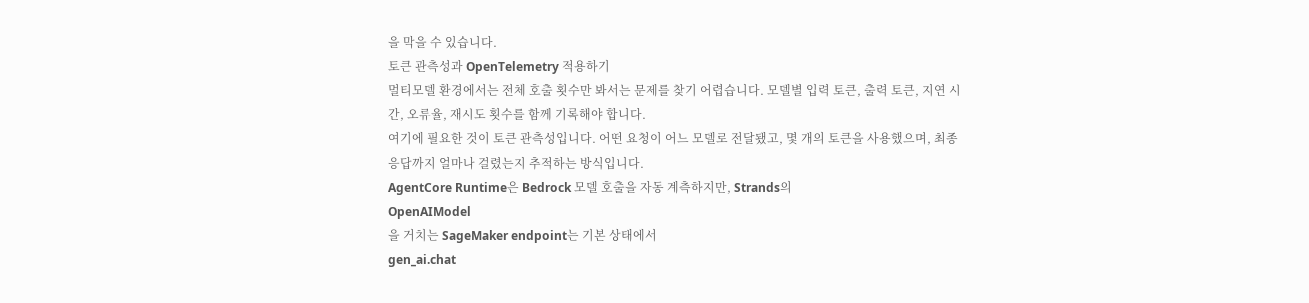을 막을 수 있습니다.
토큰 관측성과 OpenTelemetry 적용하기
멀티모델 환경에서는 전체 호출 횟수만 봐서는 문제를 찾기 어렵습니다. 모델별 입력 토큰, 출력 토큰, 지연 시간, 오류율, 재시도 횟수를 함께 기록해야 합니다.
여기에 필요한 것이 토큰 관측성입니다. 어떤 요청이 어느 모델로 전달됐고, 몇 개의 토큰을 사용했으며, 최종 응답까지 얼마나 걸렸는지 추적하는 방식입니다.
AgentCore Runtime은 Bedrock 모델 호출을 자동 계측하지만, Strands의
OpenAIModel
을 거치는 SageMaker endpoint는 기본 상태에서
gen_ai.chat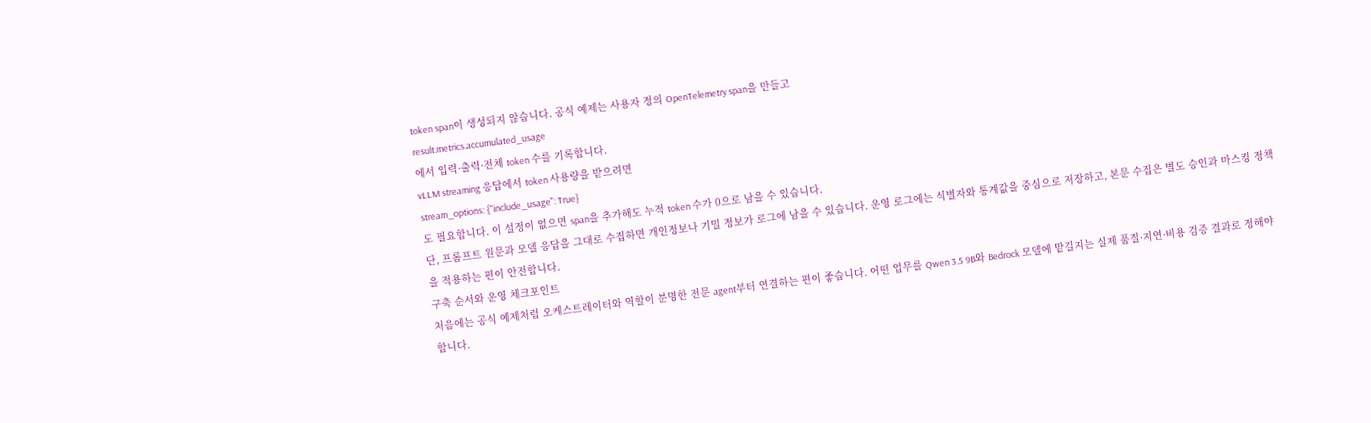token span이 생성되지 않습니다. 공식 예제는 사용자 정의 OpenTelemetry span을 만들고
result.metrics.accumulated_usage
에서 입력·출력·전체 token 수를 기록합니다.
vLLM streaming 응답에서 token 사용량을 받으려면
stream_options: {"include_usage": True}
도 필요합니다. 이 설정이 없으면 span을 추가해도 누적 token 수가 0으로 남을 수 있습니다.
단, 프롬프트 원문과 모델 응답을 그대로 수집하면 개인정보나 기밀 정보가 로그에 남을 수 있습니다. 운영 로그에는 식별자와 통계값을 중심으로 저장하고, 본문 수집은 별도 승인과 마스킹 정책을 적용하는 편이 안전합니다.
구축 순서와 운영 체크포인트
처음에는 공식 예제처럼 오케스트레이터와 역할이 분명한 전문 agent부터 연결하는 편이 좋습니다. 어떤 업무를 Qwen 3.5 9B와 Bedrock 모델에 맡길지는 실제 품질·지연·비용 검증 결과로 정해야 합니다.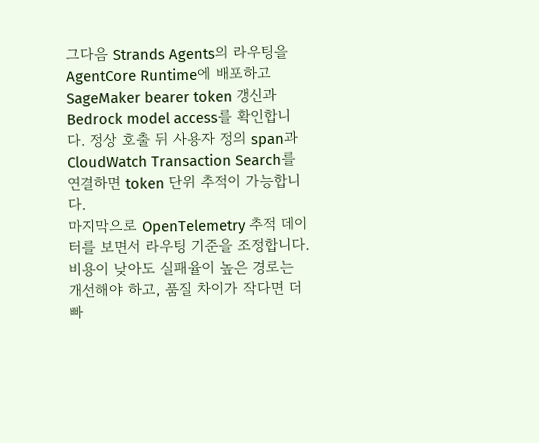그다음 Strands Agents의 라우팅을 AgentCore Runtime에 배포하고 SageMaker bearer token 갱신과 Bedrock model access를 확인합니다. 정상 호출 뒤 사용자 정의 span과 CloudWatch Transaction Search를 연결하면 token 단위 추적이 가능합니다.
마지막으로 OpenTelemetry 추적 데이터를 보면서 라우팅 기준을 조정합니다. 비용이 낮아도 실패율이 높은 경로는 개선해야 하고, 품질 차이가 작다면 더 빠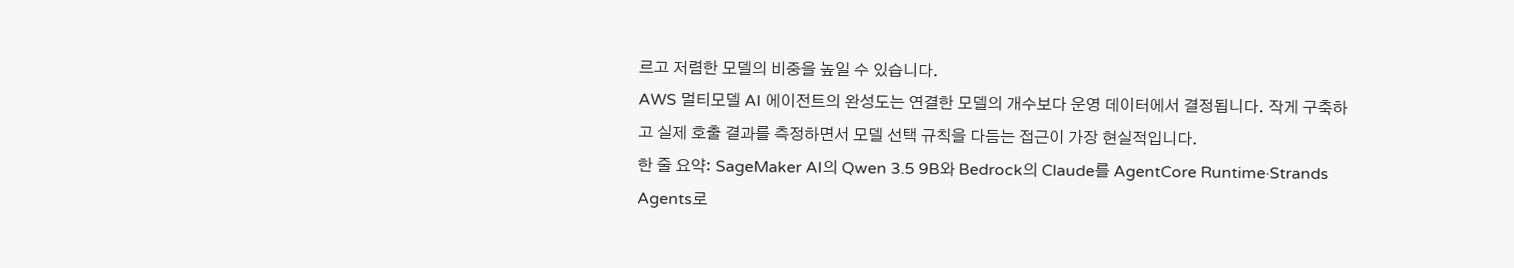르고 저렴한 모델의 비중을 높일 수 있습니다.
AWS 멀티모델 AI 에이전트의 완성도는 연결한 모델의 개수보다 운영 데이터에서 결정됩니다. 작게 구축하고 실제 호출 결과를 측정하면서 모델 선택 규칙을 다듬는 접근이 가장 현실적입니다.
한 줄 요약: SageMaker AI의 Qwen 3.5 9B와 Bedrock의 Claude를 AgentCore Runtime·Strands Agents로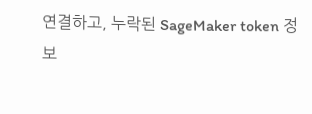연결하고, 누락된 SageMaker token 정보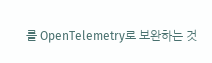를 OpenTelemetry로 보완하는 것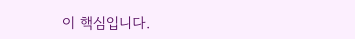이 핵심입니다.